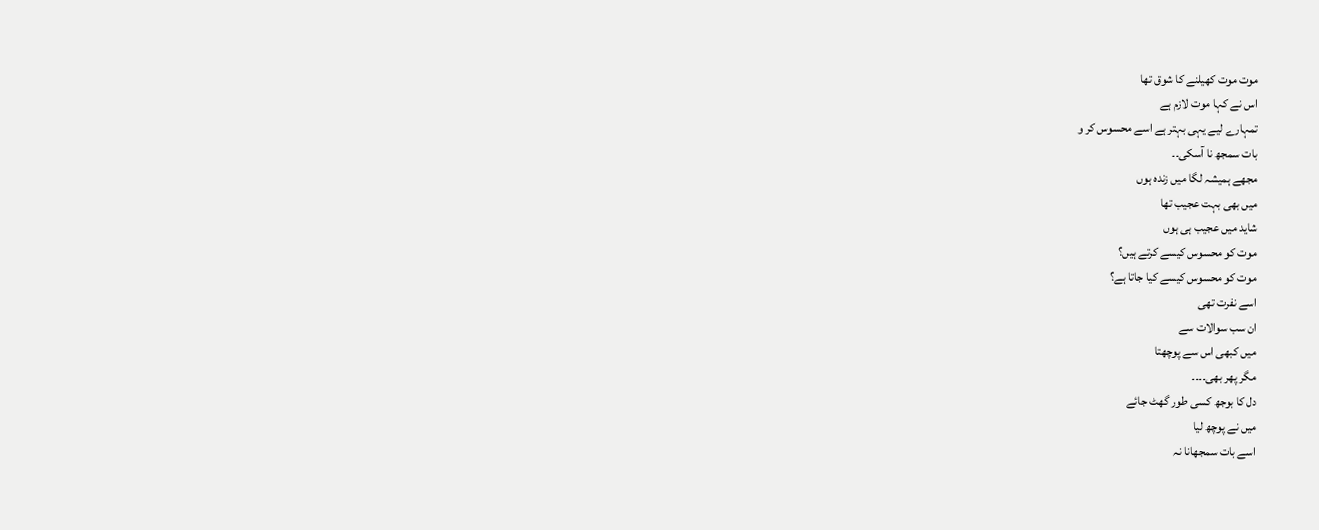موت موت کھیلنے کا شوق تھا
اس نے کہا موت لازم ہے
تمہارے لیے یہی بہتر ہے اسے محسوس کر و
بات سمجھ نا آسکی۔۔
مجھے ہمیشہ لگا میں زندہ ہوں
میں بھی بہت عجیب تھا
شاید میں عجیب ہی ہوں
موت کو محسوس کیسے کرتے ہیں؟
موت کو محسوس کیسے کیا جاتا ہے؟
اسے نفرت تھی
ان سب سوالات سے
میں کبھی اس سے پوچھتا
مگر پھر بھی۔۔۔۔
دل کا بوجھ کسی طور گھٹ جائے
میں نے پوچھ لیا
اسے بات سمجھانا نہ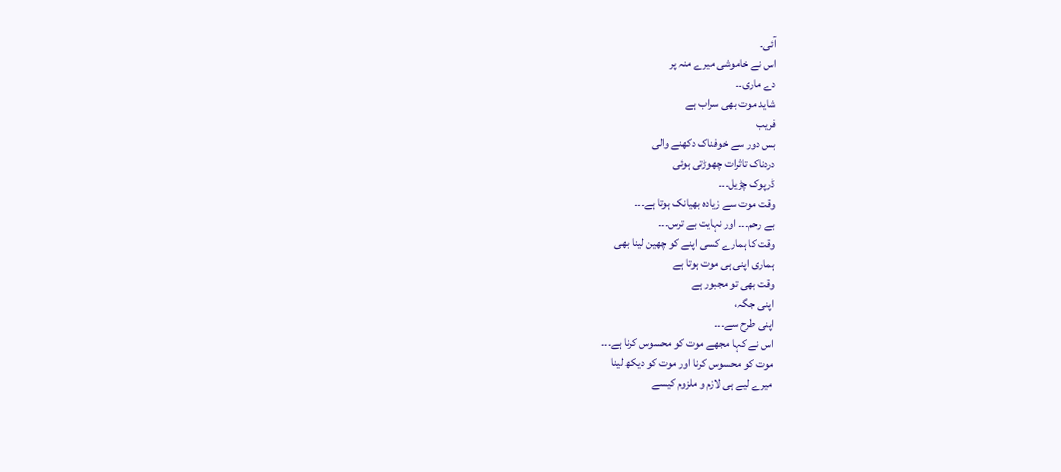آئی۔
اس نے خاموشی میرے منہ پر
دے ماری۔۔
شاید موت بھی سراب ہے
فریب
بس دور سے خوفناک دکھنے والی
دردناک تاثرات چھوڑتی ہوئی
ڈرپوک چڑیل۔۔۔
وقت موت سے زیادہ بھیانک ہوتا ہے۔۔۔
بے رحم۔۔۔ اور نہایت بے ترس۔۔۔
وقت کا ہمارے کسی اپنے کو چھین لینا بھی
ہماری اپنی ہی موت ہوتا ہے
وقت بھی تو مجبور ہے
اپنی جگہ،
اپنی طرح سے۔۔۔
اس نے کہا مجھے موت کو محسوس کرنا ہے۔۔۔
موت کو محسوس کرنا اور موت کو دیکھ لینا
میرے لیے ہی لازم و ملزوم کیسے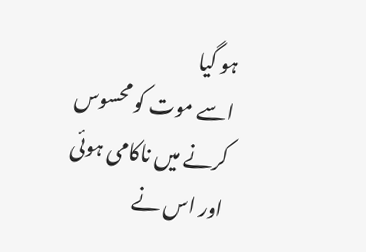ہو گیا
اسے موت کو محسوس کرنے میں ناکامی ہوئی
اور اس نے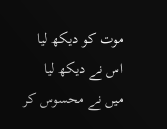موت کو دیکھ لیا
اس نے دیکھ لیا
میں نے محسوس کر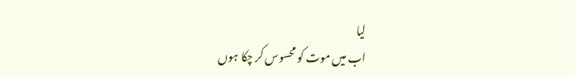لیا
اب میں موت کو محسوس کر چکا ہوں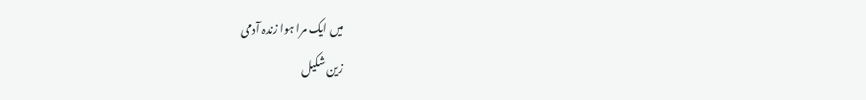میں ایک مرا ہوا زندہ آدمی
زین شکیل